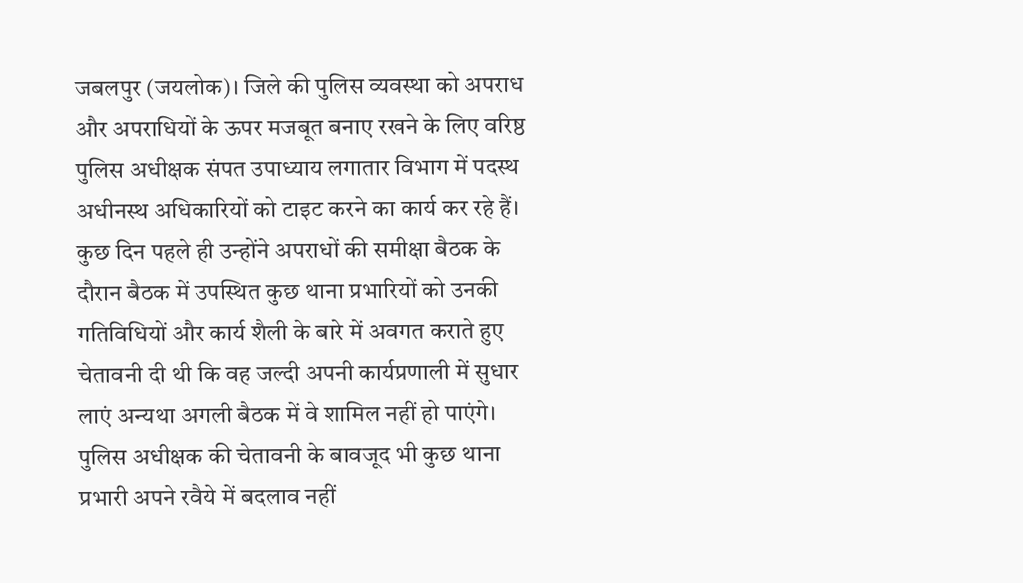जबलपुर (जयलोक)। जिले की पुलिस व्यवस्था को अपराध और अपराधियों के ऊपर मजबूत बनाए रखने के लिए वरिष्ठ पुलिस अधीक्षक संपत उपाध्याय लगातार विभाग में पदस्थ अधीनस्थ अधिकारियों को टाइट करने का कार्य कर रहे हैं। कुछ दिन पहले ही उन्होंने अपराधों की समीक्षा बैठक के दौरान बैठक में उपस्थित कुछ थाना प्रभारियों को उनकी गतिविधियों और कार्य शैली के बारे में अवगत कराते हुए चेतावनी दी थी कि वह जल्दी अपनी कार्यप्रणाली में सुधार लाएं अन्यथा अगली बैठक में वे शामिल नहीं हो पाएंगे। पुलिस अधीक्षक की चेतावनी के बावजूद भी कुछ थाना प्रभारी अपने रवैये में बदलाव नहीं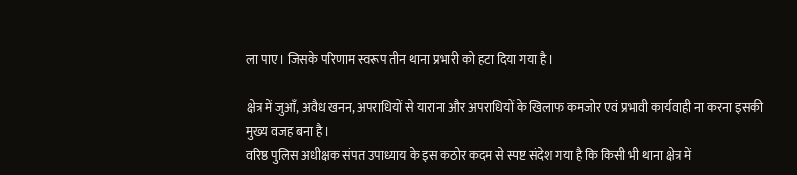ला पाए। जिसके परिणाम स्वरूप तीन थाना प्रभारी को हटा दिया गया है।

क्षेत्र में जुआँ, अवैध खनन, अपराधियों से याराना और अपराधियों के खिलाफ कमजोर एवं प्रभावी कार्यवाही ना करना इसकी मुख्य वजह बना है।
वरिष्ठ पुलिस अधीक्षक संपत उपाध्याय के इस कठोर कदम से स्पष्ट संदेश गया है कि किसी भी थाना क्षेत्र में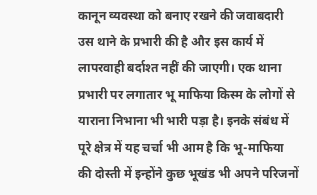कानून व्यवस्था को बनाए रखने की जवाबदारी उस थाने के प्रभारी की है और इस कार्य में लापरवाही बर्दाश्त नहीं की जाएगी। एक थाना प्रभारी पर लगातार भू माफिया किस्म के लोगों से याराना निभाना भी भारी पड़ा है। इनके संबंध में पूरे क्षेत्र में यह चर्चा भी आम है कि भू-माफिया की दोस्ती में इन्होंने कुछ भूखंड भी अपने परिजनों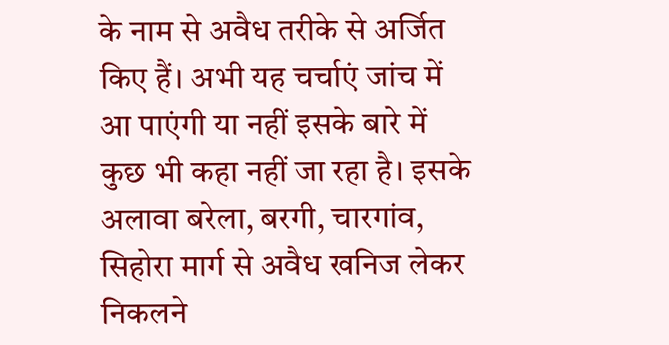के नाम से अवैध तरीके से अर्जित किए हैं। अभी यह चर्चाएं जांच में आ पाएंगी या नहीं इसके बारे में कुछ भी कहा नहीं जा रहा है। इसके अलावा बरेला, बरगी, चारगांव, सिहोरा मार्ग से अवैध खनिज लेकर निकलने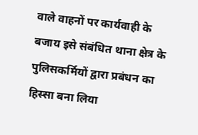वाले वाहनों पर कार्यवाही के बजाय इसे संबंधित थाना क्षेत्र के पुलिसकर्मियों द्वारा प्रबंधन का हिस्सा बना लिया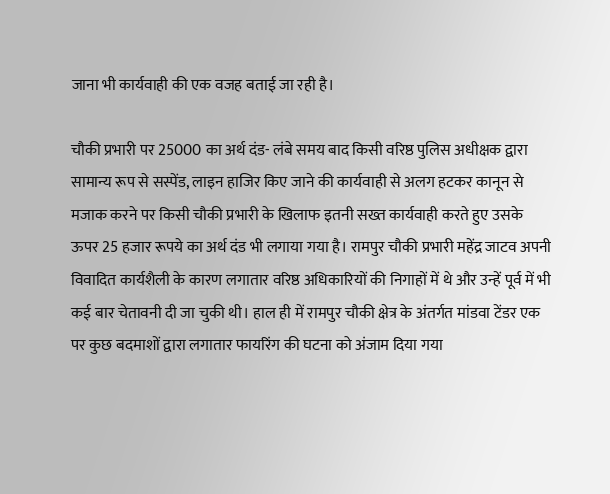जाना भी कार्यवाही की एक वजह बताई जा रही है।

चौकी प्रभारी पर 25000 का अर्थ दंड- लंबे समय बाद किसी वरिष्ठ पुलिस अधीक्षक द्वारा सामान्य रूप से सस्पेंड, लाइन हाजिर किए जाने की कार्यवाही से अलग हटकर कानून से मजाक करने पर किसी चौकी प्रभारी के खिलाफ इतनी सख्त कार्यवाही करते हुए उसके ऊपर 25 हजार रूपये का अर्थ दंड भी लगाया गया है। रामपुर चौकी प्रभारी महेंद्र जाटव अपनी विवादित कार्यशैली के कारण लगातार वरिष्ठ अधिकारियों की निगाहों में थे और उन्हें पूर्व में भी कई बार चेतावनी दी जा चुकी थी। हाल ही में रामपुर चौकी क्षेत्र के अंतर्गत मांडवा टेंडर एक पर कुछ बदमाशों द्वारा लगातार फायरिंग की घटना को अंजाम दिया गया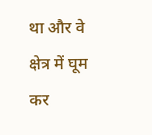था और वे क्षेत्र में घूम कर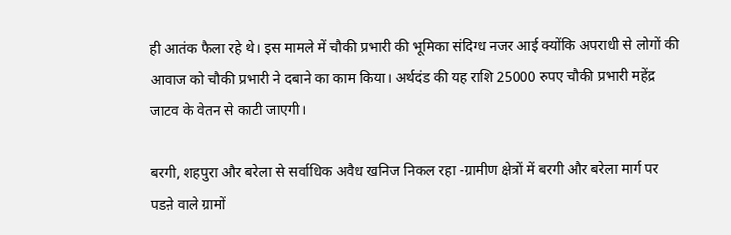ही आतंक फैला रहे थे। इस मामले में चौकी प्रभारी की भूमिका संदिग्ध नजर आई क्योंकि अपराधी से लोगों की आवाज को चौकी प्रभारी ने दबाने का काम किया। अर्थदंड की यह राशि 25000 रुपए चौकी प्रभारी महेंद्र जाटव के वेतन से काटी जाएगी।

बरगी, शहपुरा और बरेला से सर्वाधिक अवैध खनिज निकल रहा -ग्रामीण क्षेत्रों में बरगी और बरेला मार्ग पर पडऩे वाले ग्रामों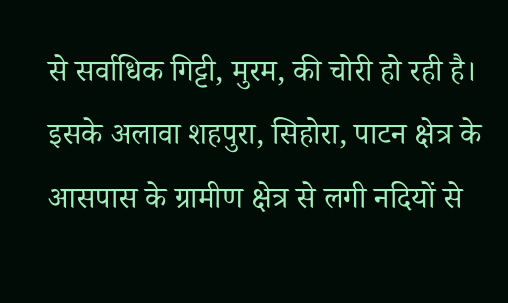से सर्वाधिक गिट्टी, मुरम, की चोरी हो रही है। इसके अलावा शहपुरा, सिहोरा, पाटन क्षेत्र के आसपास के ग्रामीण क्षेत्र से लगी नदियों से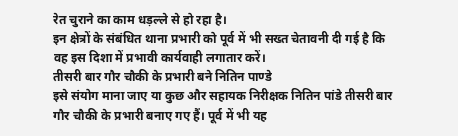रेत चुराने का काम धड़ल्ले से हो रहा है।
इन क्षेत्रों के संबंधित थाना प्रभारी को पूर्व में भी सख्त चेतावनी दी गई है कि वह इस दिशा में प्रभावी कार्यवाही लगातार करें।
तीसरी बार गौर चौकी के प्रभारी बने नितिन पाण्डे
इसे संयोग माना जाए या कुछ और सहायक निरीक्षक नितिन पांडे तीसरी बार गौर चौकी के प्रभारी बनाए गए हैं। पूर्व में भी यह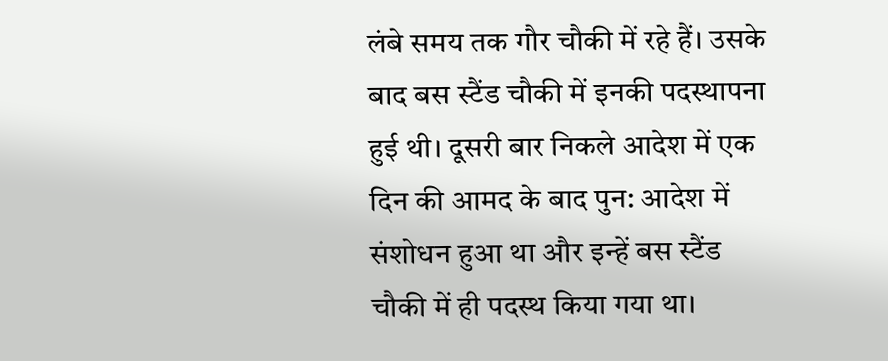लंबे समय तक गौर चौकी में रहे हैं। उसके बाद बस स्टैंड चौकी में इनकी पदस्थापना हुई थी। दूसरी बार निकले आदेश में एक दिन की आमद के बाद पुन: आदेश में संशोधन हुआ था और इन्हें बस स्टैंड चौकी में ही पदस्थ किया गया था।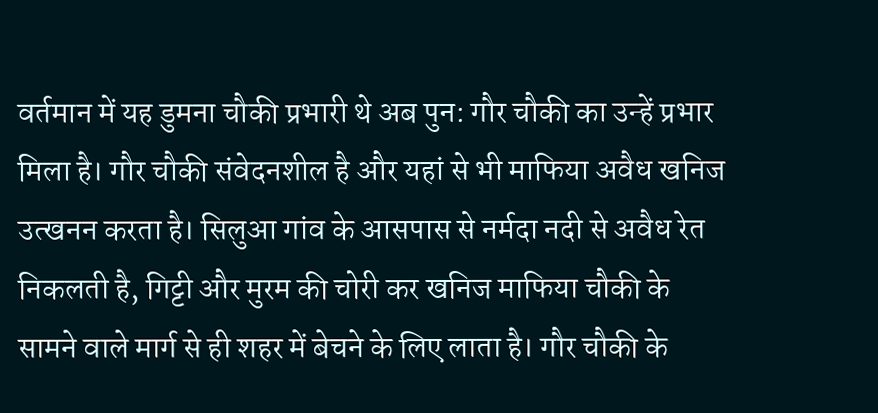वर्तमान में यह डुमना चौकी प्रभारी थे अब पुन: गौर चौकी का उन्हें प्रभार मिला है। गौर चौकी संवेदनशील है और यहां से भी माफिया अवैध खनिज उत्खनन करता है। सिलुआ गांव के आसपास से नर्मदा नदी से अवैध रेत निकलती है, गिट्टी और मुरम की चोरी कर खनिज माफिया चौकी के सामने वाले मार्ग से ही शहर में बेचने के लिए लाता है। गौर चौकी के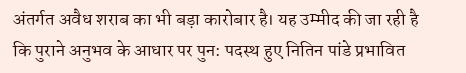अंतर्गत अवैध शराब का भी बड़ा कारोबार है। यह उम्मीद की जा रही है कि पुराने अनुभव के आधार पर पुन: पदस्थ हुए नितिन पांडे प्रभावित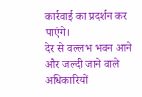कार्रवाई का प्रदर्शन कर पाएंगे।
देर से वल्लभ भवन आने और जल्दी जाने वाले अधिकारियों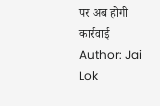पर अब होगी कार्रवाई
Author: Jai Lok